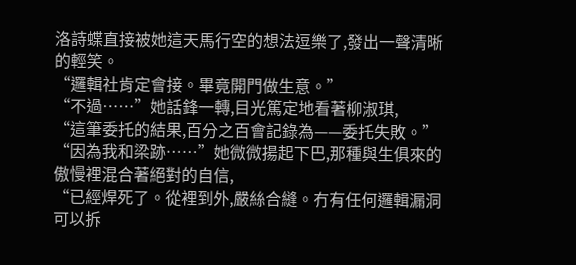洛詩蝶直接被她這天馬行空的想法逗樂了,發出一聲清晰的輕笑。
“邏輯社肯定會接。畢竟開門做生意。”
“不過……”她話鋒一轉,目光篤定地看著柳淑琪,
“這筆委托的結果,百分之百會記錄為——委托失敗。”
“因為我和梁跡……”她微微揚起下巴,那種與生俱來的傲慢裡混合著絕對的自信,
“已經焊死了。從裡到外,嚴絲合縫。冇有任何邏輯漏洞可以拆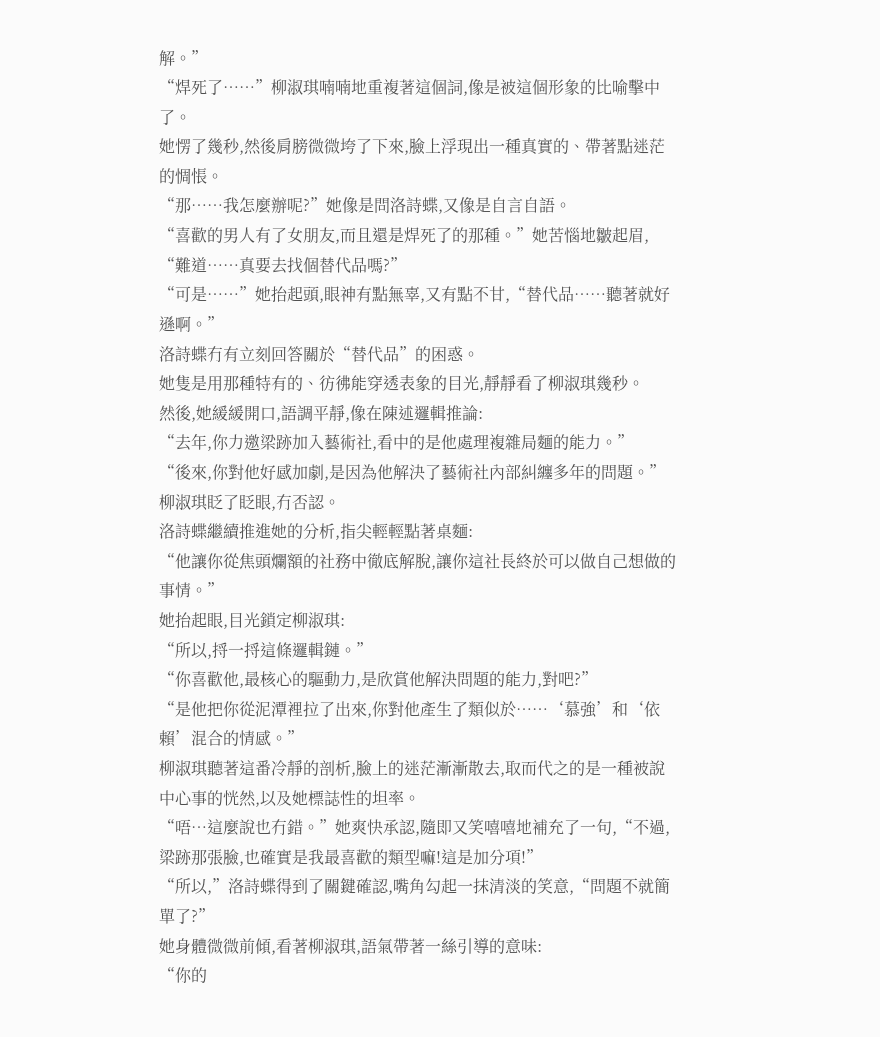解。”
“焊死了……”柳淑琪喃喃地重複著這個詞,像是被這個形象的比喻擊中了。
她愣了幾秒,然後肩膀微微垮了下來,臉上浮現出一種真實的、帶著點迷茫的惆悵。
“那……我怎麼辦呢?”她像是問洛詩蝶,又像是自言自語。
“喜歡的男人有了女朋友,而且還是焊死了的那種。”她苦惱地皺起眉,
“難道……真要去找個替代品嗎?”
“可是……”她抬起頭,眼神有點無辜,又有點不甘,“替代品……聽著就好遜啊。”
洛詩蝶冇有立刻回答關於“替代品”的困惑。
她隻是用那種特有的、彷彿能穿透表象的目光,靜靜看了柳淑琪幾秒。
然後,她緩緩開口,語調平靜,像在陳述邏輯推論:
“去年,你力邀梁跡加入藝術社,看中的是他處理複雜局麵的能力。”
“後來,你對他好感加劇,是因為他解決了藝術社內部糾纏多年的問題。”
柳淑琪眨了眨眼,冇否認。
洛詩蝶繼續推進她的分析,指尖輕輕點著桌麵:
“他讓你從焦頭爛額的社務中徹底解脫,讓你這社長終於可以做自己想做的事情。”
她抬起眼,目光鎖定柳淑琪:
“所以,捋一捋這條邏輯鏈。”
“你喜歡他,最核心的驅動力,是欣賞他解決問題的能力,對吧?”
“是他把你從泥潭裡拉了出來,你對他產生了類似於……‘慕強’和‘依賴’混合的情感。”
柳淑琪聽著這番冷靜的剖析,臉上的迷茫漸漸散去,取而代之的是一種被說中心事的恍然,以及她標誌性的坦率。
“唔…這麼說也冇錯。”她爽快承認,隨即又笑嘻嘻地補充了一句,“不過,梁跡那張臉,也確實是我最喜歡的類型嘛!這是加分項!”
“所以,”洛詩蝶得到了關鍵確認,嘴角勾起一抹清淡的笑意,“問題不就簡單了?”
她身體微微前傾,看著柳淑琪,語氣帶著一絲引導的意味:
“你的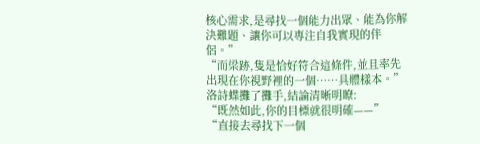核心需求,是尋找一個能力出眾、能為你解決難題、讓你可以專注自我實現的伴侶。”
“而梁跡,隻是恰好符合這條件,並且率先出現在你視野裡的一個……具體樣本。”
洛詩蝶攤了攤手,結論清晰明瞭:
“既然如此,你的目標就很明確——”
“直接去尋找下一個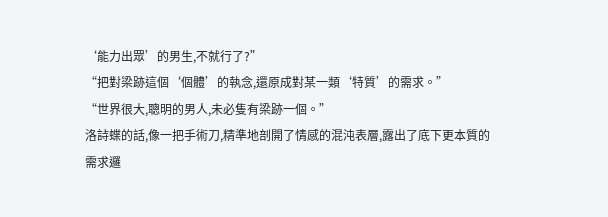‘能力出眾’的男生,不就行了?”
“把對梁跡這個‘個體’的執念,還原成對某一類‘特質’的需求。”
“世界很大,聰明的男人,未必隻有梁跡一個。”
洛詩蝶的話,像一把手術刀,精準地剖開了情感的混沌表層,露出了底下更本質的需求邏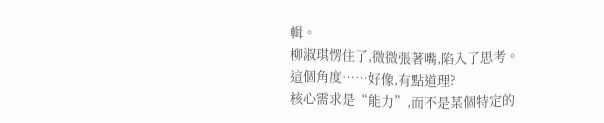輯。
柳淑琪愣住了,微微張著嘴,陷入了思考。
這個角度……好像,有點道理?
核心需求是“能力”,而不是某個特定的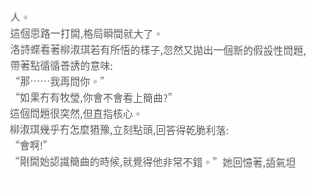人。
這個思路一打開,格局瞬間就大了。
洛詩蝶看著柳淑琪若有所悟的樣子,忽然又拋出一個新的假設性問題,帶著點循循善誘的意味:
“那……我再問你。”
“如果冇有牧瑩,你會不會看上簡曲?”
這個問題很突然,但直指核心。
柳淑琪幾乎冇怎麼猶豫,立刻點頭,回答得乾脆利落:
“會啊!”
“剛開始認識簡曲的時候,就覺得他非常不錯。”她回憶著,語氣坦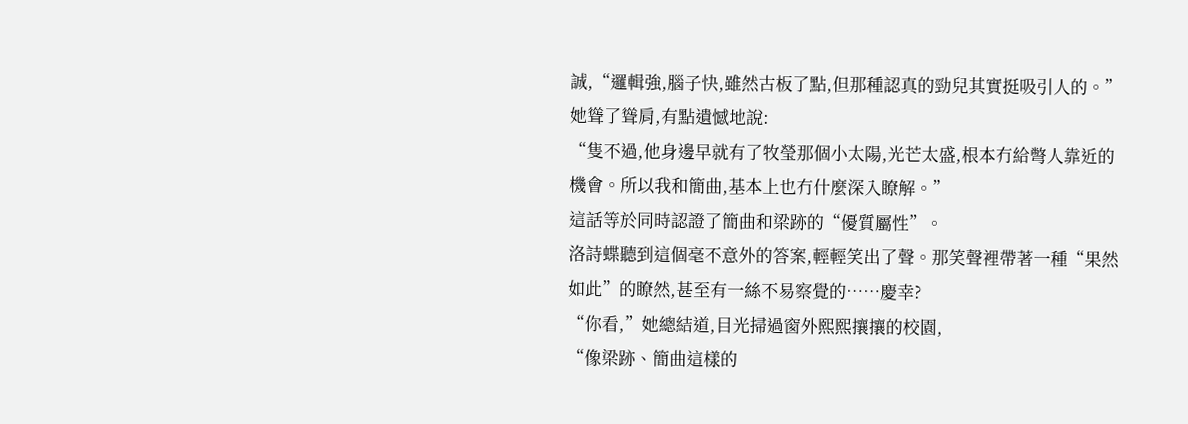誠,“邏輯強,腦子快,雖然古板了點,但那種認真的勁兒其實挺吸引人的。”
她聳了聳肩,有點遺憾地說:
“隻不過,他身邊早就有了牧瑩那個小太陽,光芒太盛,根本冇給彆人靠近的機會。所以我和簡曲,基本上也冇什麼深入瞭解。”
這話等於同時認證了簡曲和梁跡的“優質屬性”。
洛詩蝶聽到這個毫不意外的答案,輕輕笑出了聲。那笑聲裡帶著一種“果然如此”的瞭然,甚至有一絲不易察覺的……慶幸?
“你看,”她總結道,目光掃過窗外熙熙攘攘的校園,
“像梁跡、簡曲這樣的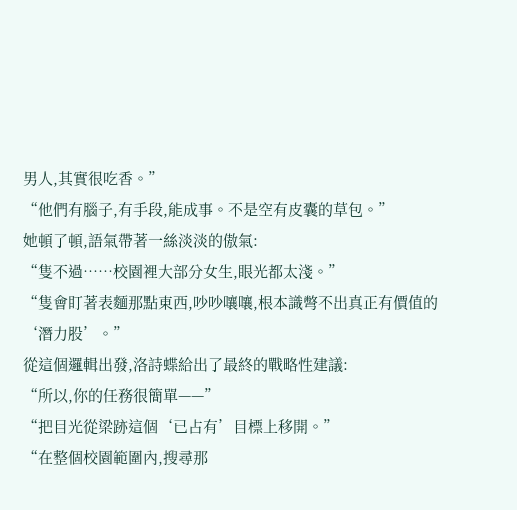男人,其實很吃香。”
“他們有腦子,有手段,能成事。不是空有皮囊的草包。”
她頓了頓,語氣帶著一絲淡淡的傲氣:
“隻不過……校園裡大部分女生,眼光都太淺。”
“隻會盯著表麵那點東西,吵吵嚷嚷,根本識彆不出真正有價值的‘潛力股’。”
從這個邏輯出發,洛詩蝶給出了最終的戰略性建議:
“所以,你的任務很簡單——”
“把目光從梁跡這個‘已占有’目標上移開。”
“在整個校園範圍內,搜尋那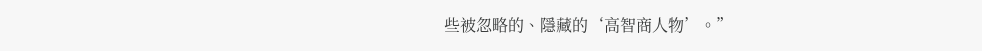些被忽略的、隱藏的‘高智商人物’。”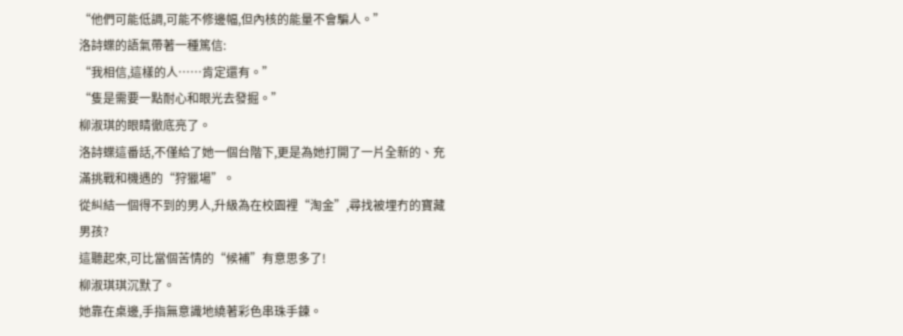“他們可能低調,可能不修邊幅,但內核的能量不會騙人。”
洛詩蝶的語氣帶著一種篤信:
“我相信,這樣的人……肯定還有。”
“隻是需要一點耐心和眼光去發掘。”
柳淑琪的眼睛徹底亮了。
洛詩蝶這番話,不僅給了她一個台階下,更是為她打開了一片全新的、充滿挑戰和機遇的“狩獵場”。
從糾結一個得不到的男人,升級為在校園裡“淘金”,尋找被埋冇的寶藏男孩?
這聽起來,可比當個苦情的“候補”有意思多了!
柳淑琪琪沉默了。
她靠在桌邊,手指無意識地繞著彩色串珠手鍊。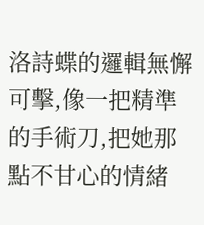洛詩蝶的邏輯無懈可擊,像一把精準的手術刀,把她那點不甘心的情緒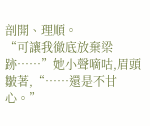剖開、理順。
“可讓我徹底放棄梁跡……”她小聲嘀咕,眉頭皺著,“……還是不甘心。”